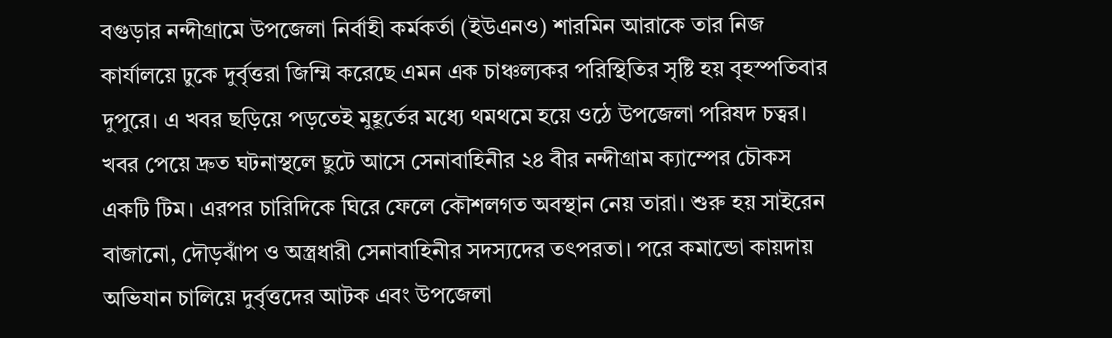বগুড়ার নন্দীগ্রামে উপজেলা নির্বাহী কর্মকর্তা (ইউএনও) শারমিন আরাকে তার নিজ কার্যালয়ে ঢুকে দুর্বৃত্তরা জিম্মি করেছে এমন এক চাঞ্চল্যকর পরিস্থিতির সৃষ্টি হয় বৃহস্পতিবার দুপুরে। এ খবর ছড়িয়ে পড়তেই মুহূর্তের মধ্যে থমথমে হয়ে ওঠে উপজেলা পরিষদ চত্বর। খবর পেয়ে দ্রুত ঘটনাস্থলে ছুটে আসে সেনাবাহিনীর ২৪ বীর নন্দীগ্রাম ক্যাম্পের চৌকস একটি টিম। এরপর চারিদিকে ঘিরে ফেলে কৌশলগত অবস্থান নেয় তারা। শুরু হয় সাইরেন বাজানো, দৌড়ঝাঁপ ও অস্ত্রধারী সেনাবাহিনীর সদস্যদের তৎপরতা। পরে কমান্ডো কায়দায় অভিযান চালিয়ে দুর্বৃত্তদের আটক এবং উপজেলা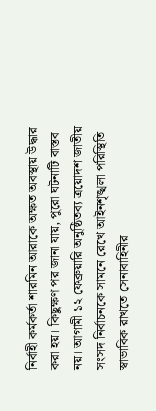নির্বাহী কর্মকর্তা শারমিন আরাকে অক্ষত অবস্থায় উদ্ধার করা হয়। কিছুক্ষণ পর জানা যায়, পুরো ঘটনাটি বাস্তব নয়। আগামী ১২ ফেব্রুয়ারি অনুষ্ঠিতব্য ত্রয়োদশ জাতীয় সংসদ নির্বাচনকে সামনে রেখে আইনশৃঙ্খলা পরিস্থিতি স্বাভাবিক রাখতে সেনাবাহিনীর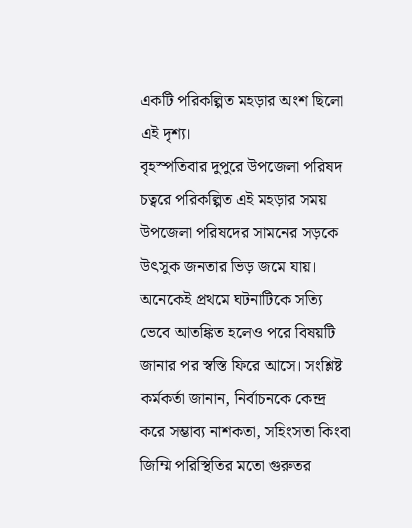একটি পরিকল্পিত মহড়ার অংশ ছিলো এই দৃশ্য।
বৃহস্পতিবার দুপুরে উপজেলা পরিষদ চত্বরে পরিকল্পিত এই মহড়ার সময় উপজেলা পরিষদের সামনের সড়কে উৎসুক জনতার ভিড় জমে যায়। অনেকেই প্রথমে ঘটনাটিকে সত্যি ভেবে আতঙ্কিত হলেও পরে বিষয়টি জানার পর স্বস্তি ফিরে আসে। সংশ্লিষ্ট কর্মকর্তা জানান, নির্বাচনকে কেন্দ্র করে সম্ভাব্য নাশকতা, সহিংসতা কিংবা জিম্মি পরিস্থিতির মতো গুরুতর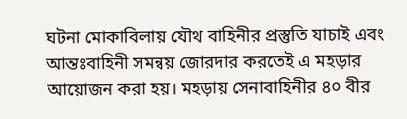ঘটনা মোকাবিলায় যৌথ বাহিনীর প্রস্তুতি যাচাই এবং আন্তঃবাহিনী সমন্বয় জোরদার করতেই এ মহড়ার আয়োজন করা হয়। মহড়ায় সেনাবাহিনীর ৪০ বীর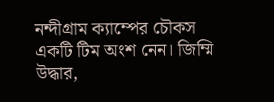নন্দীগ্রাম ক্যাম্পের চৌকস একটি টিম অংশ নেন। জিম্মি উদ্ধার,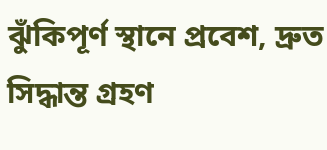ঝুঁকিপূর্ণ স্থানে প্রবেশ, দ্রুত সিদ্ধান্ত গ্রহণ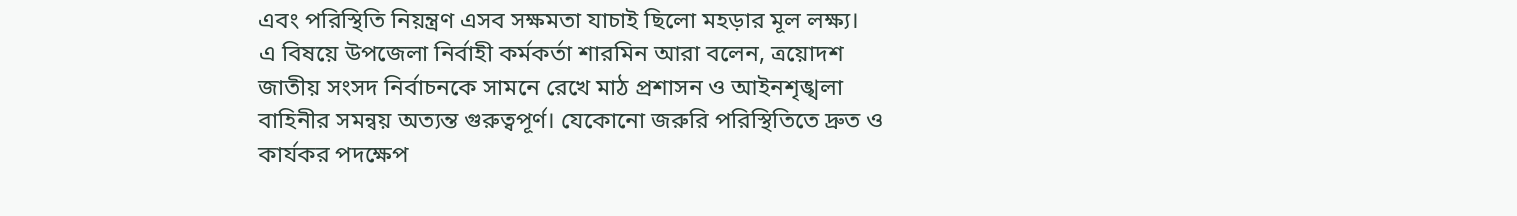এবং পরিস্থিতি নিয়ন্ত্রণ এসব সক্ষমতা যাচাই ছিলো মহড়ার মূল লক্ষ্য।
এ বিষয়ে উপজেলা নির্বাহী কর্মকর্তা শারমিন আরা বলেন, ত্রয়োদশ জাতীয় সংসদ নির্বাচনকে সামনে রেখে মাঠ প্রশাসন ও আইনশৃঙ্খলা বাহিনীর সমন্বয় অত্যন্ত গুরুত্বপূর্ণ। যেকোনো জরুরি পরিস্থিতিতে দ্রুত ও কার্যকর পদক্ষেপ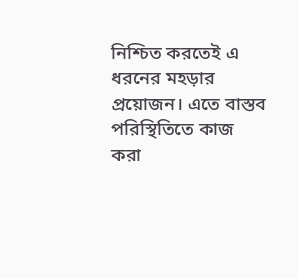নিশ্চিত করতেই এ ধরনের মহড়ার প্রয়োজন। এতে বাস্তব পরিস্থিতিতে কাজ করা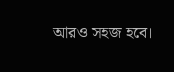আরও সহজ হবে।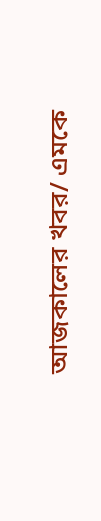আজকালের খবর/ এমকে